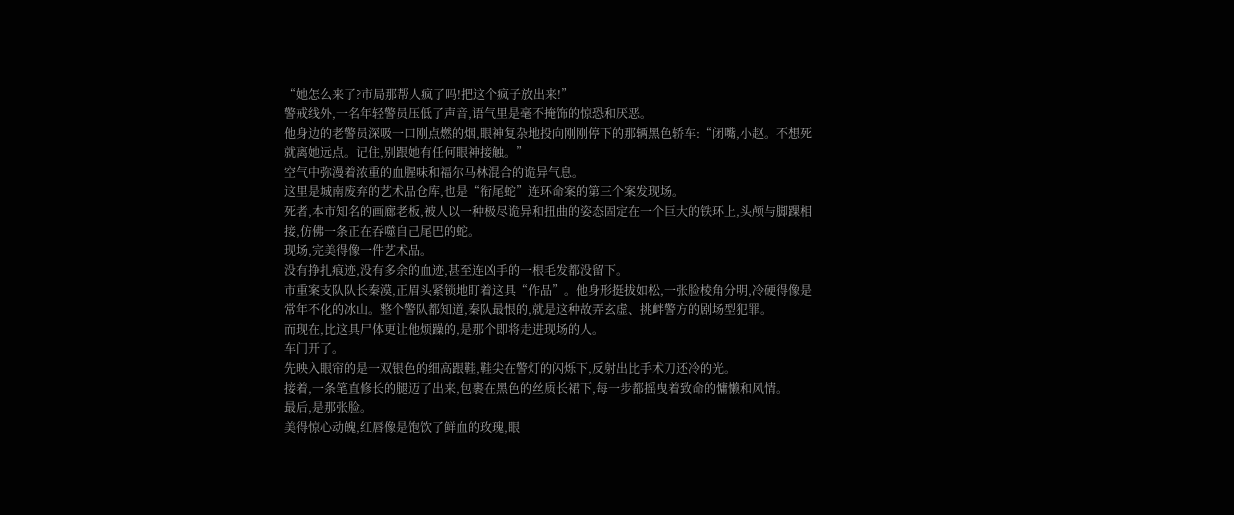“她怎么来了?市局那帮人疯了吗!把这个疯子放出来!”
警戒线外,一名年轻警员压低了声音,语气里是毫不掩饰的惊恐和厌恶。
他身边的老警员深吸一口刚点燃的烟,眼神复杂地投向刚刚停下的那辆黑色轿车:“闭嘴,小赵。不想死就离她远点。记住,别跟她有任何眼神接触。”
空气中弥漫着浓重的血腥味和福尔马林混合的诡异气息。
这里是城南废弃的艺术品仓库,也是“衔尾蛇”连环命案的第三个案发现场。
死者,本市知名的画廊老板,被人以一种极尽诡异和扭曲的姿态固定在一个巨大的铁环上,头颅与脚踝相接,仿佛一条正在吞噬自己尾巴的蛇。
现场,完美得像一件艺术品。
没有挣扎痕迹,没有多余的血迹,甚至连凶手的一根毛发都没留下。
市重案支队队长秦漠,正眉头紧锁地盯着这具“作品”。他身形挺拔如松,一张脸棱角分明,冷硬得像是常年不化的冰山。整个警队都知道,秦队最恨的,就是这种故弄玄虚、挑衅警方的剧场型犯罪。
而现在,比这具尸体更让他烦躁的,是那个即将走进现场的人。
车门开了。
先映入眼帘的是一双银色的细高跟鞋,鞋尖在警灯的闪烁下,反射出比手术刀还冷的光。
接着,一条笔直修长的腿迈了出来,包裹在黑色的丝质长裙下,每一步都摇曳着致命的慵懒和风情。
最后,是那张脸。
美得惊心动魄,红唇像是饱饮了鲜血的玫瑰,眼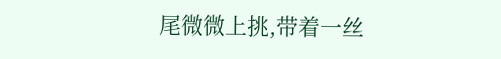尾微微上挑,带着一丝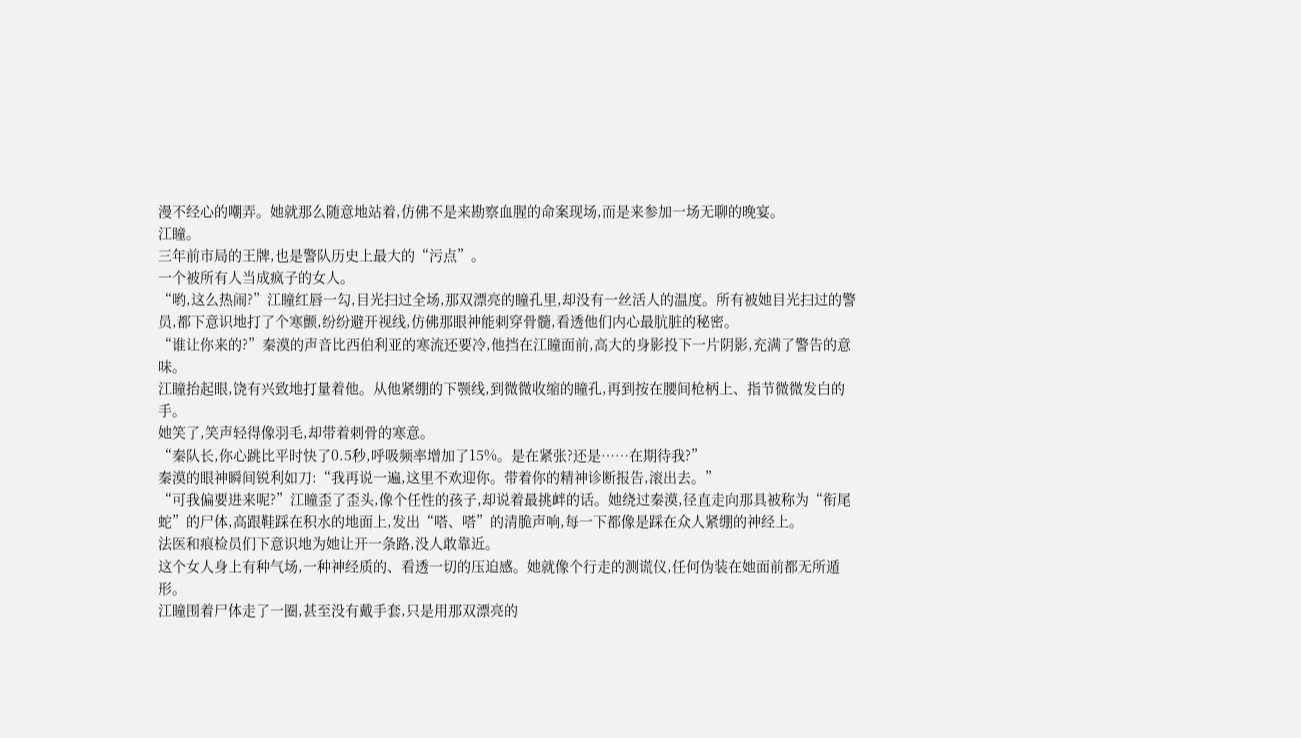漫不经心的嘲弄。她就那么随意地站着,仿佛不是来勘察血腥的命案现场,而是来参加一场无聊的晚宴。
江瞳。
三年前市局的王牌,也是警队历史上最大的“污点”。
一个被所有人当成疯子的女人。
“哟,这么热闹?”江瞳红唇一勾,目光扫过全场,那双漂亮的瞳孔里,却没有一丝活人的温度。所有被她目光扫过的警员,都下意识地打了个寒颤,纷纷避开视线,仿佛那眼神能刺穿骨髓,看透他们内心最肮脏的秘密。
“谁让你来的?”秦漠的声音比西伯利亚的寒流还要冷,他挡在江瞳面前,高大的身影投下一片阴影,充满了警告的意味。
江瞳抬起眼,饶有兴致地打量着他。从他紧绷的下颚线,到微微收缩的瞳孔,再到按在腰间枪柄上、指节微微发白的手。
她笑了,笑声轻得像羽毛,却带着刺骨的寒意。
“秦队长,你心跳比平时快了0.5秒,呼吸频率增加了15%。是在紧张?还是……在期待我?”
秦漠的眼神瞬间锐利如刀:“我再说一遍,这里不欢迎你。带着你的精神诊断报告,滚出去。”
“可我偏要进来呢?”江瞳歪了歪头,像个任性的孩子,却说着最挑衅的话。她绕过秦漠,径直走向那具被称为“衔尾蛇”的尸体,高跟鞋踩在积水的地面上,发出“嗒、嗒”的清脆声响,每一下都像是踩在众人紧绷的神经上。
法医和痕检员们下意识地为她让开一条路,没人敢靠近。
这个女人身上有种气场,一种神经质的、看透一切的压迫感。她就像个行走的测谎仪,任何伪装在她面前都无所遁形。
江瞳围着尸体走了一圈,甚至没有戴手套,只是用那双漂亮的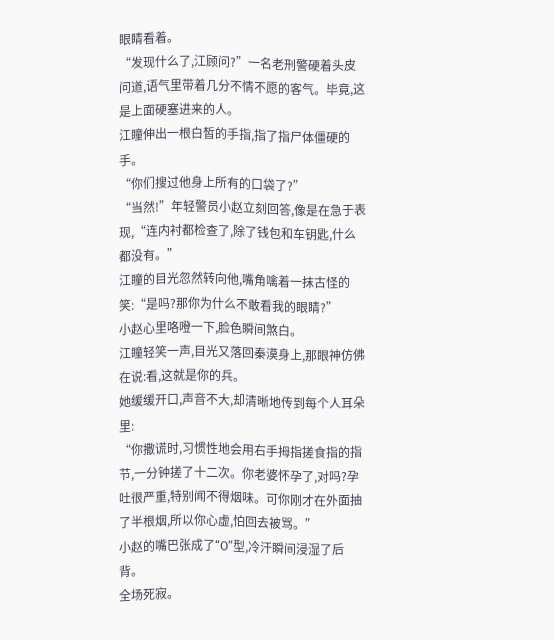眼睛看着。
“发现什么了,江顾问?”一名老刑警硬着头皮问道,语气里带着几分不情不愿的客气。毕竟,这是上面硬塞进来的人。
江瞳伸出一根白皙的手指,指了指尸体僵硬的手。
“你们搜过他身上所有的口袋了?”
“当然!”年轻警员小赵立刻回答,像是在急于表现,“连内衬都检查了,除了钱包和车钥匙,什么都没有。”
江瞳的目光忽然转向他,嘴角噙着一抹古怪的笑:“是吗?那你为什么不敢看我的眼睛?”
小赵心里咯噔一下,脸色瞬间煞白。
江瞳轻笑一声,目光又落回秦漠身上,那眼神仿佛在说:看,这就是你的兵。
她缓缓开口,声音不大,却清晰地传到每个人耳朵里:
“你撒谎时,习惯性地会用右手拇指搓食指的指节,一分钟搓了十二次。你老婆怀孕了,对吗?孕吐很严重,特别闻不得烟味。可你刚才在外面抽了半根烟,所以你心虚,怕回去被骂。”
小赵的嘴巴张成了“O”型,冷汗瞬间浸湿了后背。
全场死寂。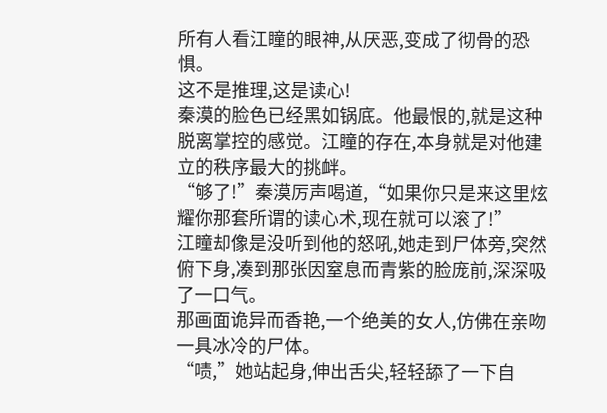所有人看江瞳的眼神,从厌恶,变成了彻骨的恐惧。
这不是推理,这是读心!
秦漠的脸色已经黑如锅底。他最恨的,就是这种脱离掌控的感觉。江瞳的存在,本身就是对他建立的秩序最大的挑衅。
“够了!”秦漠厉声喝道,“如果你只是来这里炫耀你那套所谓的读心术,现在就可以滚了!”
江瞳却像是没听到他的怒吼,她走到尸体旁,突然俯下身,凑到那张因窒息而青紫的脸庞前,深深吸了一口气。
那画面诡异而香艳,一个绝美的女人,仿佛在亲吻一具冰冷的尸体。
“啧,”她站起身,伸出舌尖,轻轻舔了一下自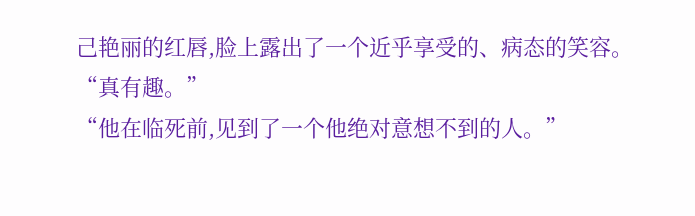己艳丽的红唇,脸上露出了一个近乎享受的、病态的笑容。
“真有趣。”
“他在临死前,见到了一个他绝对意想不到的人。”